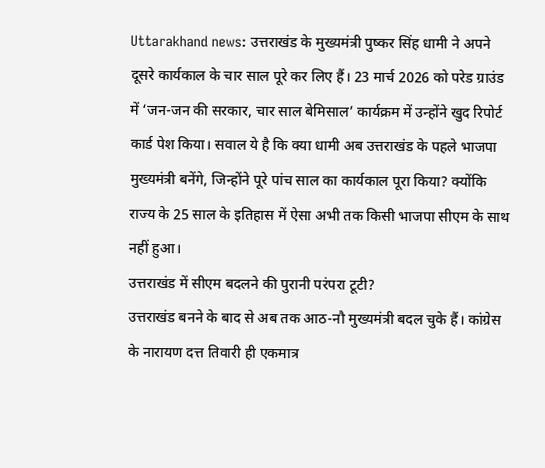Uttarakhand news: उत्तराखंड के मुख्यमंत्री पुष्कर सिंह धामी ने अपने दूसरे कार्यकाल के चार साल पूरे कर लिए हैं। 23 मार्च 2026 को परेड ग्राउंड में ‘जन-जन की सरकार, चार साल बेमिसाल’ कार्यक्रम में उन्होंने खुद रिपोर्ट कार्ड पेश किया। सवाल ये है कि क्या धामी अब उत्तराखंड के पहले भाजपा मुख्यमंत्री बनेंगे, जिन्होंने पूरे पांच साल का कार्यकाल पूरा किया? क्योंकि राज्य के 25 साल के इतिहास में ऐसा अभी तक किसी भाजपा सीएम के साथ नहीं हुआ।
उत्तराखंड में सीएम बदलने की पुरानी परंपरा टूटी?
उत्तराखंड बनने के बाद से अब तक आठ-नौ मुख्यमंत्री बदल चुके हैं। कांग्रेस के नारायण दत्त तिवारी ही एकमात्र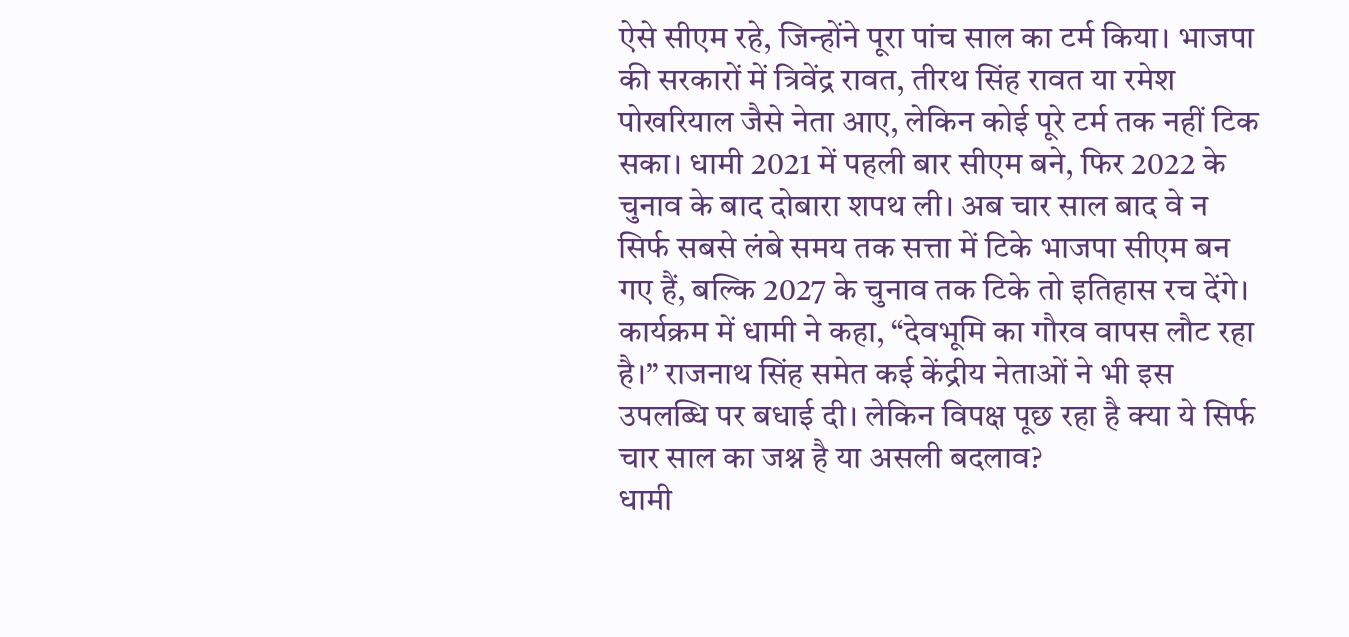ऐसे सीएम रहे, जिन्होंने पूरा पांच साल का टर्म किया। भाजपा की सरकारों में त्रिवेंद्र रावत, तीरथ सिंह रावत या रमेश पोखरियाल जैसे नेता आए, लेकिन कोई पूरे टर्म तक नहीं टिक सका। धामी 2021 में पहली बार सीएम बने, फिर 2022 के चुनाव के बाद दोबारा शपथ ली। अब चार साल बाद वे न सिर्फ सबसे लंबे समय तक सत्ता में टिके भाजपा सीएम बन गए हैं, बल्कि 2027 के चुनाव तक टिके तो इतिहास रच देंगे।
कार्यक्रम में धामी ने कहा, “देवभूमि का गौरव वापस लौट रहा है।” राजनाथ सिंह समेत कई केंद्रीय नेताओं ने भी इस उपलब्धि पर बधाई दी। लेकिन विपक्ष पूछ रहा है क्या ये सिर्फ चार साल का जश्न है या असली बदलाव?
धामी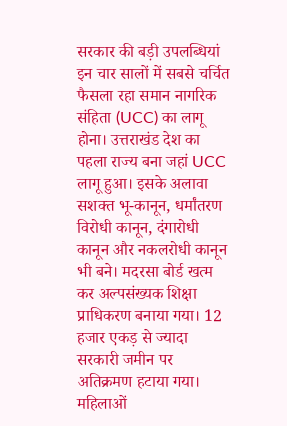सरकार की बड़ी उपलब्धियां
इन चार सालों में सबसे चर्चित फैसला रहा समान नागरिक संहिता (UCC) का लागू होना। उत्तराखंड देश का पहला राज्य बना जहां UCC लागू हुआ। इसके अलावा सशक्त भू-कानून, धर्मांतरण विरोधी कानून, दंगारोधी कानून और नकलरोधी कानून भी बने। मदरसा बोर्ड खत्म कर अल्पसंख्यक शिक्षा प्राधिकरण बनाया गया। 12 हजार एकड़ से ज्यादा सरकारी जमीन पर अतिक्रमण हटाया गया।
महिलाओं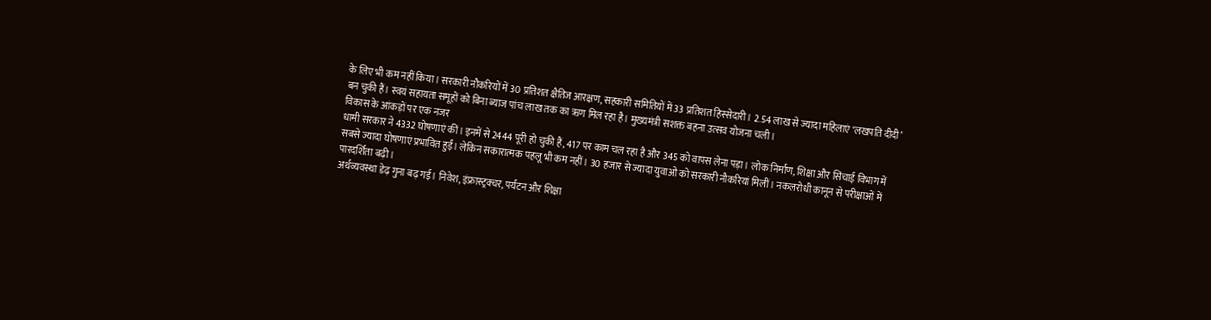के लिए भी कम नहीं किया। सरकारी नौकरियों में 30 प्रतिशत क्षैतिज आरक्षण, सहकारी समितियों में 33 प्रतिशत हिस्सेदारी। 2.54 लाख से ज्यादा महिलाएं ‘लखपति दीदी’ बन चुकी हैं। स्वयं सहायता समूहों को बिना ब्याज पांच लाख तक का ऋण मिल रहा है। मुख्यमंत्री सशक्त बहना उत्सव योजना चली।
विकास के आंकड़ों पर एक नजर
धामी सरकार ने 4332 घोषणाएं कीं। इनमें से 2444 पूरी हो चुकी हैं, 417 पर काम चल रहा है और 345 को वापस लेना पड़ा। लोक निर्माण, शिक्षा और सिंचाई विभाग में सबसे ज्यादा घोषणाएं प्रभावित हुईं। लेकिन सकारात्मक पहलू भी कम नहीं। 30 हजार से ज्यादा युवाओं को सरकारी नौकरियां मिलीं। नकलरोधी कानून से परीक्षाओं में पारदर्शिता बढ़ी।
अर्थव्यवस्था डेढ़ गुना बढ़ गई। निवेश, इंफ्रास्ट्रक्चर, पर्यटन और शिक्षा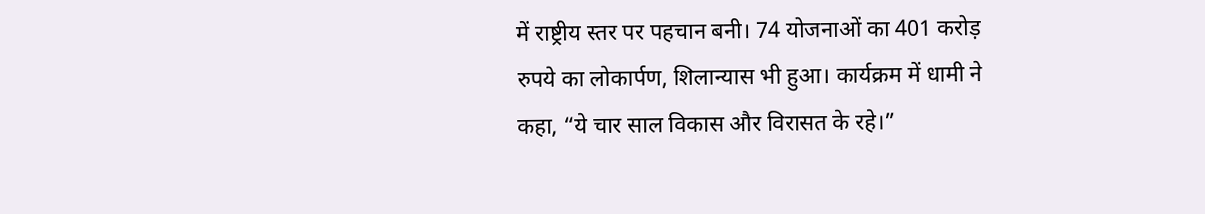में राष्ट्रीय स्तर पर पहचान बनी। 74 योजनाओं का 401 करोड़ रुपये का लोकार्पण, शिलान्यास भी हुआ। कार्यक्रम में धामी ने कहा, “ये चार साल विकास और विरासत के रहे।”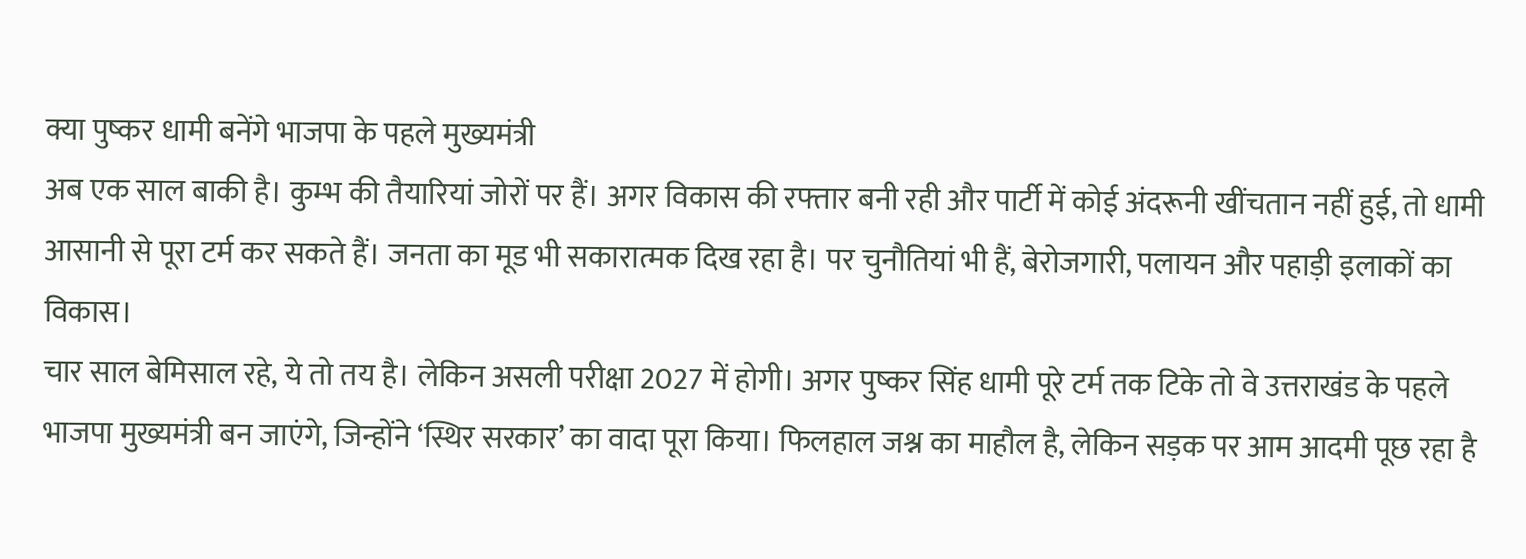क्या पुष्कर धामी बनेंगे भाजपा के पहले मुख्यमंत्री
अब एक साल बाकी है। कुम्भ की तैयारियां जोरों पर हैं। अगर विकास की रफ्तार बनी रही और पार्टी में कोई अंदरूनी खींचतान नहीं हुई, तो धामी आसानी से पूरा टर्म कर सकते हैं। जनता का मूड भी सकारात्मक दिख रहा है। पर चुनौतियां भी हैं, बेरोजगारी, पलायन और पहाड़ी इलाकों का विकास।
चार साल बेमिसाल रहे, ये तो तय है। लेकिन असली परीक्षा 2027 में होगी। अगर पुष्कर सिंह धामी पूरे टर्म तक टिके तो वे उत्तराखंड के पहले भाजपा मुख्यमंत्री बन जाएंगे, जिन्होंने ‘स्थिर सरकार’ का वादा पूरा किया। फिलहाल जश्न का माहौल है, लेकिन सड़क पर आम आदमी पूछ रहा है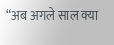“अब अगले साल क्या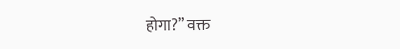होगा?” वक्त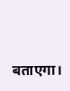बताएगा।